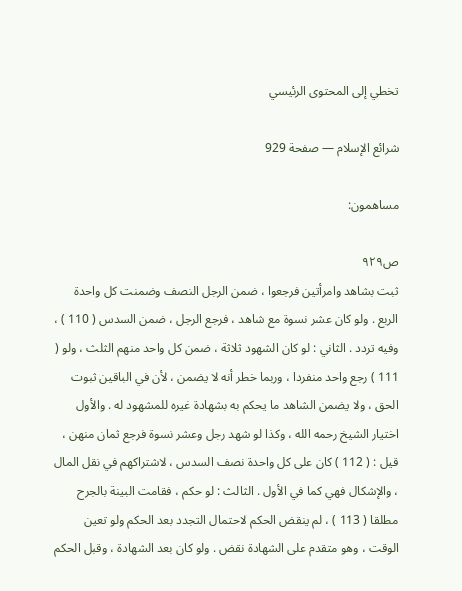تخطي إلى المحتوى الرئيسي

شرائع الإسلام — صفحة 929

مساهمون:

ص٩٢٩
ثبت بشاهد وامرأتين فرجعوا ، ضمن الرجل النصف وضمنت كل واحدة الربع . ولو كان عشر نسوة مع شاهد ، فرجع الرجل ، ضمن السدس ( 110 ) ، وفيه تردد . الثاني : لو كان الشهود ثلاثة ، ضمن كل واحد منهم الثلث ، ولو ( 111 ) رجع واحد منفردا ، وربما خطر أنه لا يضمن ، لأن في الباقين ثبوت الحق ، ولا يضمن الشاهد ما يحكم به بشهادة غيره للمشهود له . والأول اختيار الشيخ رحمه الله ، وكذا لو شهد رجل وعشر نسوة فرجع ثمان منهن ، قيل : ( 112 ) كان على كل واحدة نصف السدس ، لاشتراكهم في نقل المال ، والإشكال فهي كما في الأول . الثالث : لو حكم ، فقامت البينة بالجرح مطلقا ( 113 ) ، لم ينقض الحكم لاحتمال التجدد بعد الحكم ولو تعين الوقت ، وهو متقدم على الشهادة نقض . ولو كان بعد الشهادة ، وقبل الحكم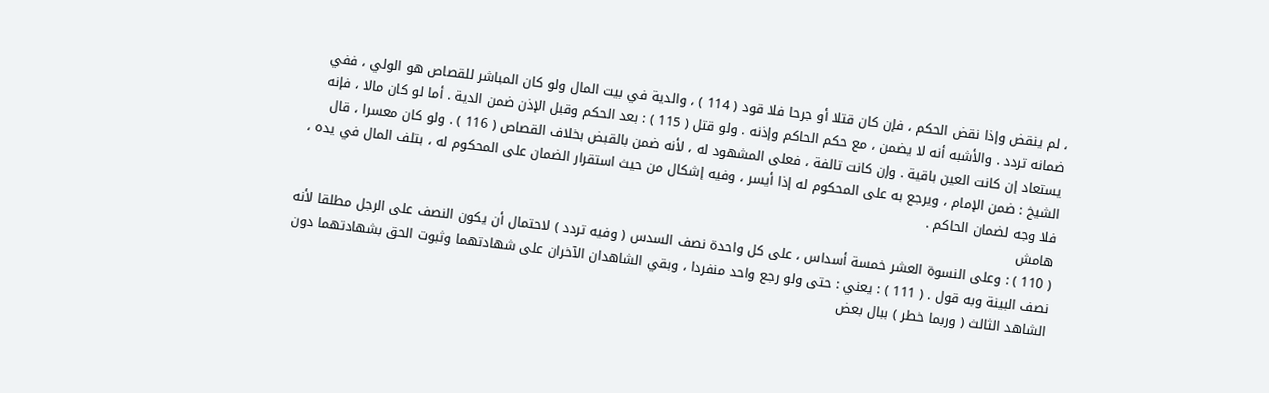، لم ينقض وإذا نقض الحكم ، فإن كان قتلا أو جرحا فلا قود ( 114 ) ، والدية في بيت المال ولو كان المباشر للقصاص هو الولي ، ففي ضمانه تردد . والأشبه أنه لا يضمن ، مع حكم الحاكم وإذنه . ولو قتل ( 115 ) : بعد الحكم وقبل الإذن ضمن الدية . أما لو كان مالا ، فإنه يستعاد إن كانت العين باقية . وإن كانت تالفة ، فعلى المشهود له ، لأنه ضمن بالقبض بخلاف القصاص ( 116 ) . ولو كان معسرا ، قال الشيخ : ضمن الإمام ، ويرجع به على المحكوم له إذا أيسر ، وفيه إشكال من حيث استقرار الضمان على المحكوم له ، بتلف المال في يده ، فلا وجه لضمان الحاكم .
هامش
( 110 ) : وعلى النسوة العشر خمسة أسداس ، على كل واحدة نصف السدس ( وفيه تردد ) لاحتمال أن يكون النصف على الرجل مطلقا لأنه نصف البينة وبه قول . ( 111 ) : يعني : حتى ولو رجع واحد منفردا ، وبقي الشاهدان الآخران على شهادتهما وثبوت الحق بشهادتهما دون الشاهد الثالث ( وربما خطر ) ببال بعض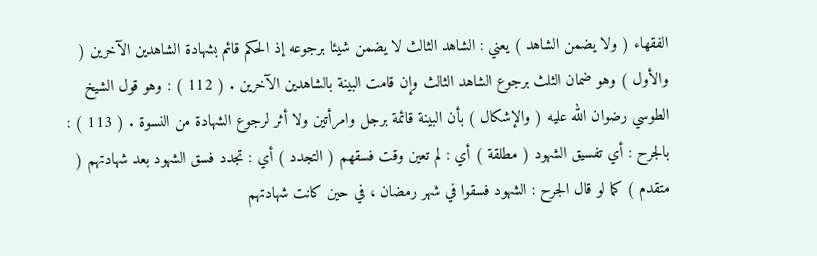الفقهاء ( ولا يضمن الشاهد ) يعني : الشاهد الثالث لا يضمن شيئا برجوعه إذ الحكم قائم بشهادة الشاهدين الآخرين ( والأول ) وهو ضمان الثلث برجوع الشاهد الثالث وإن قامت البينة بالشاهدين الآخرين . ( 112 ) : وهو قول الشيخ الطوسي رضوان الله عليه ( والإشكال ) بأن البينة قائمة برجل وامرأتين ولا أثر لرجوع الشهادة من النسوة . ( 113 ) : بالجرح : أي تفسيق الشهود ( مطلقة ) أي : لم تعين وقت فسقهم ( التجدد ) أي : تجدد فسق الشهود بعد شهادتهم ( متقدم ) كما لو قال الجرح : الشهود فسقوا في شهر رمضان ، في حين كانت شهادتهم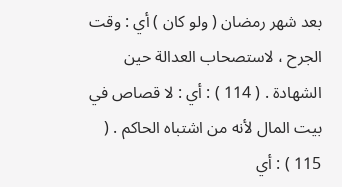بعد شهر رمضان ( ولو كان ) أي : وقت الجرح ، لاستصحاب العدالة حين الشهادة . ( 114 ) : أي : لا قصاص في بيت المال لأنه من اشتباه الحاكم . ( 115 ) : أي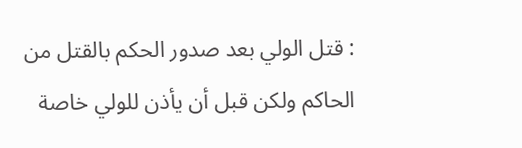: قتل الولي بعد صدور الحكم بالقتل من الحاكم ولكن قبل أن يأذن للولي خاصة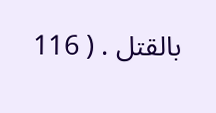بالقتل . ( 116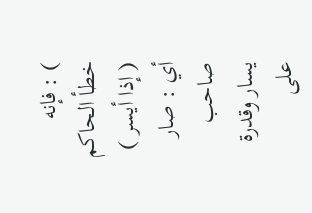) : فإنه خطأ الحاكم ( إذا أيسر ) أي : صار صاحب يسار وقدرة على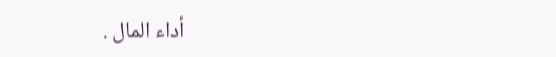أداء المال .